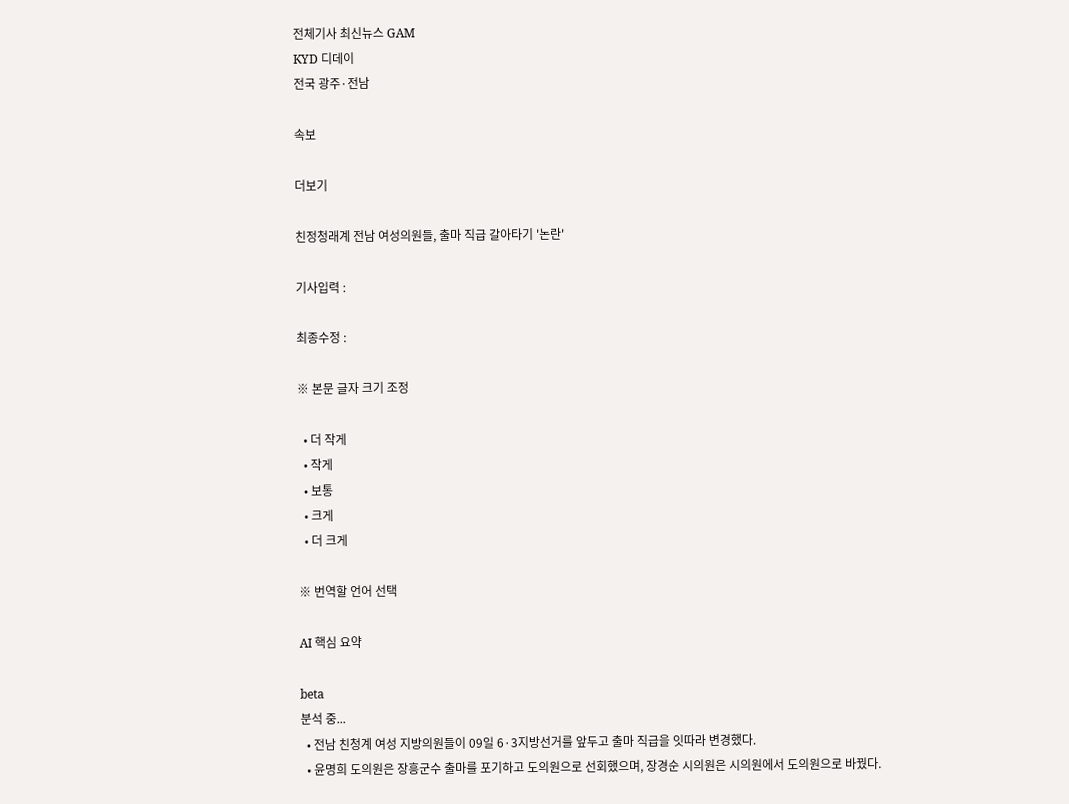전체기사 최신뉴스 GAM
KYD 디데이
전국 광주·전남

속보

더보기

친정청래계 전남 여성의원들, 출마 직급 갈아타기 '논란'

기사입력 :

최종수정 :

※ 본문 글자 크기 조정

  • 더 작게
  • 작게
  • 보통
  • 크게
  • 더 크게

※ 번역할 언어 선택

AI 핵심 요약

beta
분석 중...
  • 전남 친청계 여성 지방의원들이 09일 6·3지방선거를 앞두고 출마 직급을 잇따라 변경했다.
  • 윤명희 도의원은 장흥군수 출마를 포기하고 도의원으로 선회했으며, 장경순 시의원은 시의원에서 도의원으로 바꿨다.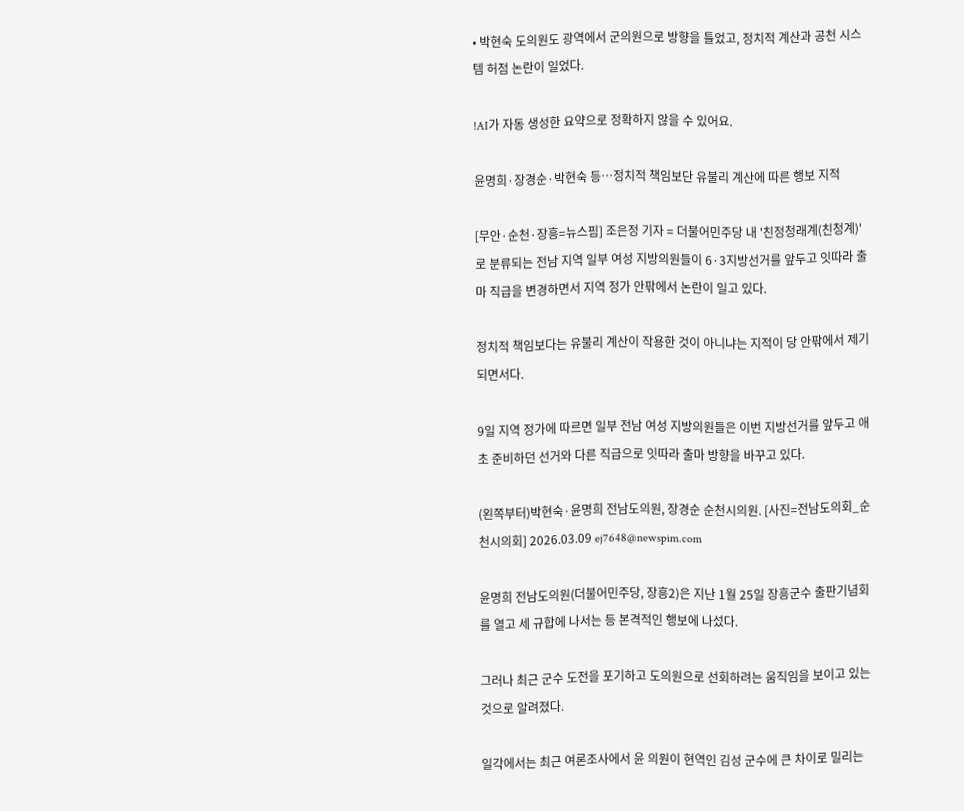• 박현숙 도의원도 광역에서 군의원으로 방향을 틀었고, 정치적 계산과 공천 시스템 허점 논란이 일었다.

!AI가 자동 생성한 요약으로 정확하지 않을 수 있어요.

윤명희·장경순·박현숙 등…정치적 책임보단 유불리 계산에 따른 행보 지적

[무안·순천·장흥=뉴스핌] 조은정 기자 = 더불어민주당 내 '친정청래계(친청계)'로 분류되는 전남 지역 일부 여성 지방의원들이 6·3지방선거를 앞두고 잇따라 출마 직급을 변경하면서 지역 정가 안팎에서 논란이 일고 있다.

정치적 책임보다는 유불리 계산이 작용한 것이 아니냐는 지적이 당 안팎에서 제기되면서다.

9일 지역 정가에 따르면 일부 전남 여성 지방의원들은 이번 지방선거를 앞두고 애초 준비하던 선거와 다른 직급으로 잇따라 출마 방향을 바꾸고 있다.

(왼쪽부터)박현숙·윤명희 전남도의원, 장경순 순천시의원. [사진=전남도의회_순천시의회] 2026.03.09 ej7648@newspim.com

윤명희 전남도의원(더불어민주당, 장흥2)은 지난 1월 25일 장흥군수 출판기념회를 열고 세 규합에 나서는 등 본격적인 행보에 나섰다.

그러나 최근 군수 도전을 포기하고 도의원으로 선회하려는 움직임을 보이고 있는 것으로 알려졌다.

일각에서는 최근 여론조사에서 윤 의원이 현역인 김성 군수에 큰 차이로 밀리는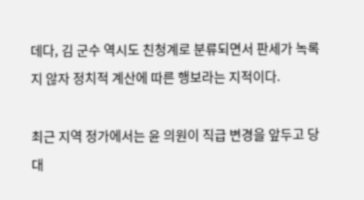데다, 김 군수 역시도 친청계로 분류되면서 판세가 녹록지 않자 정치적 계산에 따른 행보라는 지적이다.

최근 지역 정가에서는 윤 의원이 직급 변경을 앞두고 당 대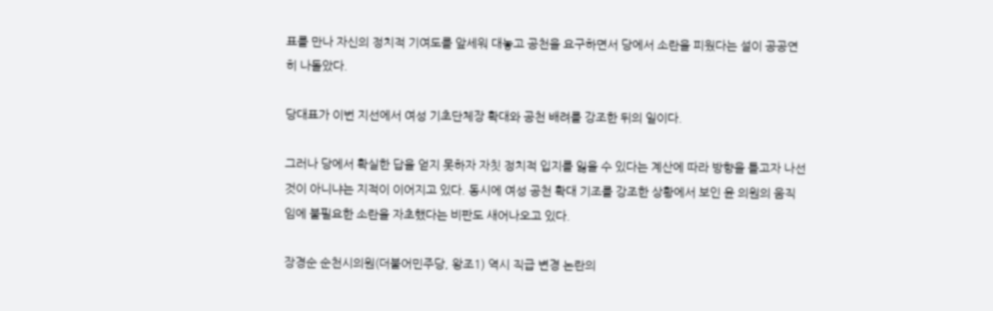표를 만나 자신의 정치적 기여도를 앞세워 대놓고 공천을 요구하면서 당에서 소란을 피웠다는 설이 공공연히 나돌았다.

당대표가 이번 지선에서 여성 기초단체장 확대와 공천 배려를 강조한 뒤의 일이다.

그러나 당에서 확실한 답을 얻지 못하자 자칫 정치적 입지를 잃을 수 있다는 계산에 따라 방향을 틀고자 나선 것이 아니냐는 지적이 이어지고 있다. 동시에 여성 공천 확대 기조를 강조한 상황에서 보인 윤 의원의 움직임에 불필요한 소란을 자초했다는 비판도 새어나오고 있다.

장경순 순천시의원(더불어민주당, 왕조1) 역시 직급 변경 논란의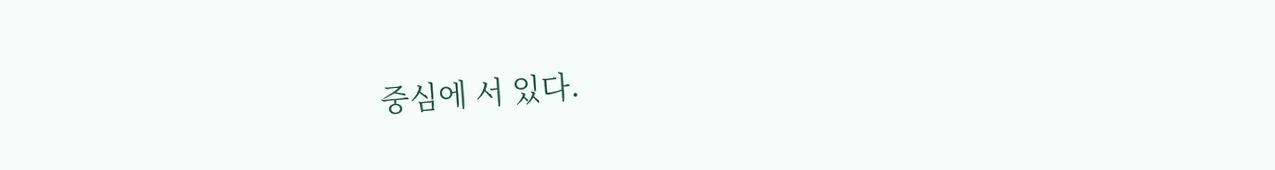중심에 서 있다.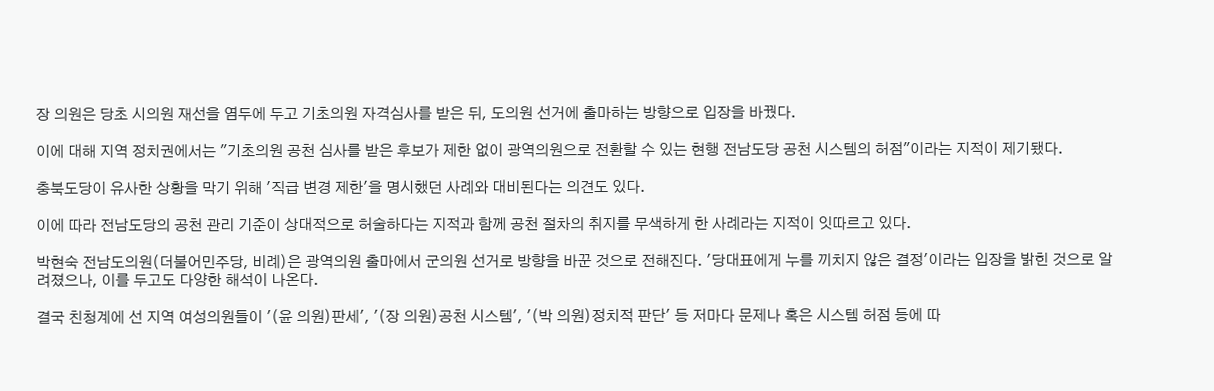장 의원은 당초 시의원 재선을 염두에 두고 기초의원 자격심사를 받은 뒤, 도의원 선거에 출마하는 방향으로 입장을 바꿨다.

이에 대해 지역 정치권에서는 "기초의원 공천 심사를 받은 후보가 제한 없이 광역의원으로 전환할 수 있는 현행 전남도당 공천 시스템의 허점"이라는 지적이 제기됐다.

충북도당이 유사한 상황을 막기 위해 '직급 변경 제한'을 명시했던 사례와 대비된다는 의견도 있다.

이에 따라 전남도당의 공천 관리 기준이 상대적으로 허술하다는 지적과 함께 공천 절차의 취지를 무색하게 한 사례라는 지적이 잇따르고 있다.

박현숙 전남도의원(더불어민주당, 비례)은 광역의원 출마에서 군의원 선거로 방향을 바꾼 것으로 전해진다. '당대표에게 누를 끼치지 않은 결정'이라는 입장을 밝힌 것으로 알려졌으나, 이를 두고도 다양한 해석이 나온다.

결국 친청계에 선 지역 여성의원들이 '(윤 의원)판세', '(장 의원)공천 시스템', '(박 의원)정치적 판단' 등 저마다 문제나 혹은 시스템 허점 등에 따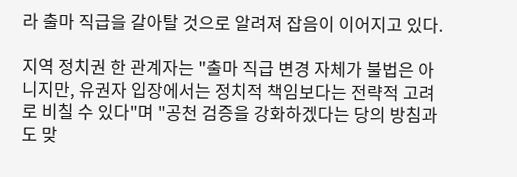라 출마 직급을 갈아탈 것으로 알려져 잡음이 이어지고 있다.

지역 정치권 한 관계자는 "출마 직급 변경 자체가 불법은 아니지만, 유권자 입장에서는 정치적 책임보다는 전략적 고려로 비칠 수 있다"며 "공천 검증을 강화하겠다는 당의 방침과도 맞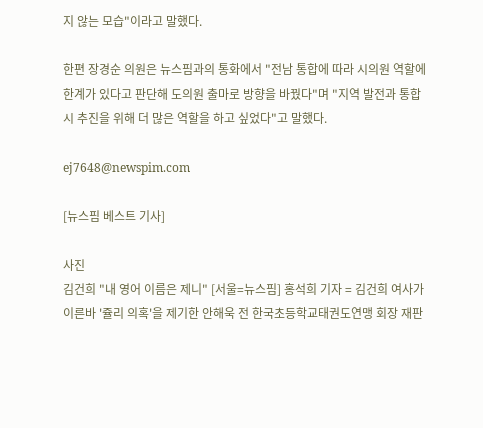지 않는 모습"이라고 말했다.

한편 장경순 의원은 뉴스핌과의 통화에서 "전남 통합에 따라 시의원 역할에 한계가 있다고 판단해 도의원 출마로 방향을 바꿨다"며 "지역 발전과 통합시 추진을 위해 더 많은 역할을 하고 싶었다"고 말했다.

ej7648@newspim.com

[뉴스핌 베스트 기사]

사진
김건희 "내 영어 이름은 제니" [서울=뉴스핌] 홍석희 기자 = 김건희 여사가 이른바 '쥴리 의혹'을 제기한 안해욱 전 한국초등학교태권도연맹 회장 재판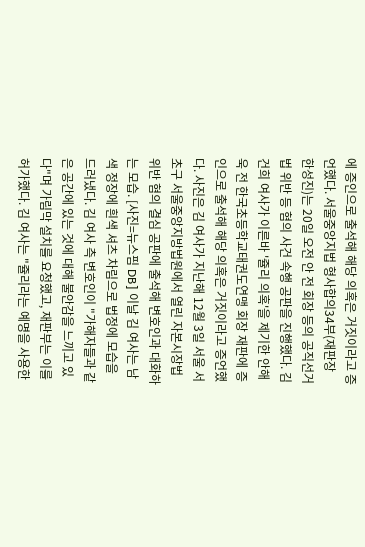에 증인으로 출석해 해당 의혹은 거짓이라고 증언했다. 서울중앙지법 형사합의34부(재판장 한성진)는 20일 오전 안 전 회장 등의 공직선거법 위반 등 혐의 사건 속행 공판을 진행했다. 김건희 여사가 이른바 '쥴리 의혹'을 제기한 안해욱 전 한국초등학교태권도연맹 회장 재판에 증인으로 출석해 해당 의혹은 거짓이라고 증언했다. 사진은 김 여사가 지난해 12월 3일 서울 서초구 서울중앙지방법원에서 열린 자본시장법 위반 혐의 결심 공판에 출석해 변호인과 대화하는 모습. [사진=뉴스핌 DB] 이날 김 여사는 남색 정장에 흰색 셔츠 차림으로 법정에 모습을 드러냈다. 김 여사 측 변호인이 "가해자들과 같은 공간에 있는 것에 대해 불안감을 느끼고 있다"며 가림막 설치를 요청했고, 재판부는 이를 허가했다. 김 여사는 "쥴리라는 예명을 사용한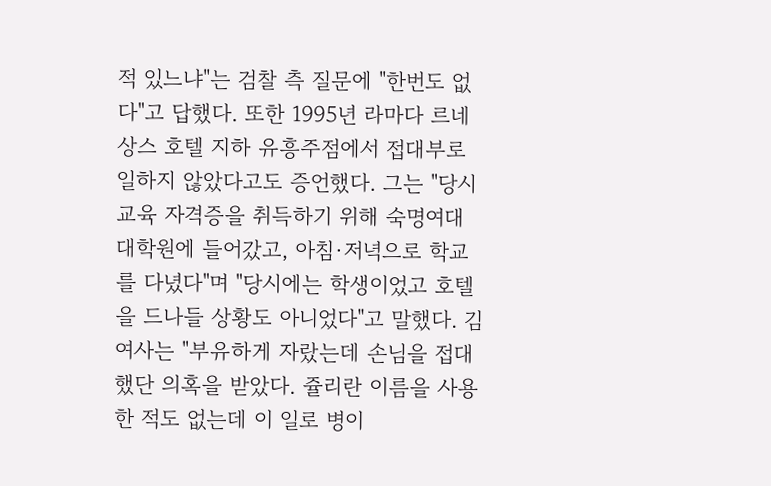적 있느냐"는 검찰 측 질문에 "한번도 없다"고 답했다. 또한 1995년 라마다 르네상스 호텔 지하 유흥주점에서 접대부로 일하지 않았다고도 증언했다. 그는 "당시 교육 자격증을 취득하기 위해 숙명여대 대학원에 들어갔고, 아침·저녁으로 학교를 다녔다"며 "당시에는 학생이었고 호텔을 드나들 상황도 아니었다"고 말했다. 김 여사는 "부유하게 자랐는데 손님을 접대했단 의혹을 받았다. 쥴리란 이름을 사용한 적도 없는데 이 일로 병이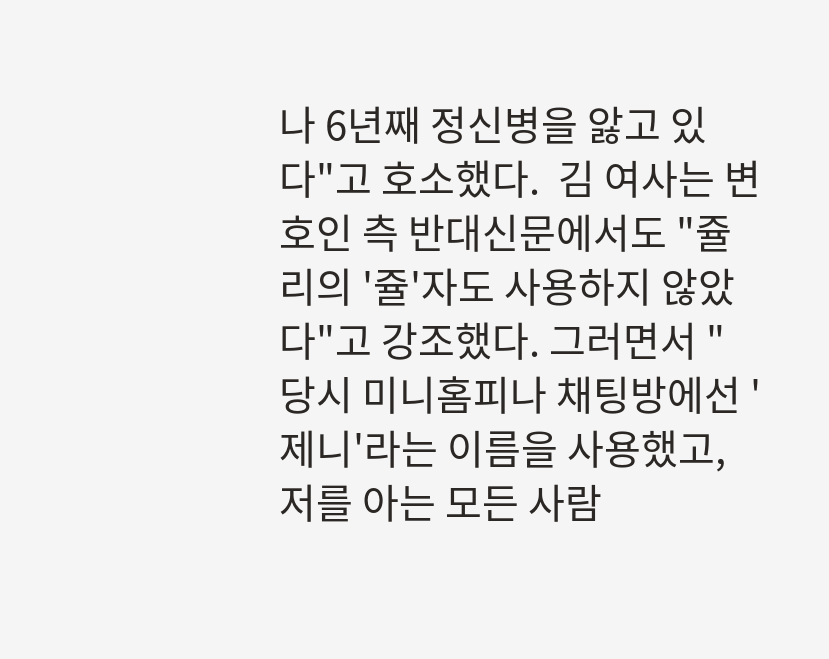나 6년째 정신병을 앓고 있다"고 호소했다.  김 여사는 변호인 측 반대신문에서도 "쥴리의 '쥴'자도 사용하지 않았다"고 강조했다. 그러면서 "당시 미니홈피나 채팅방에선 '제니'라는 이름을 사용했고, 저를 아는 모든 사람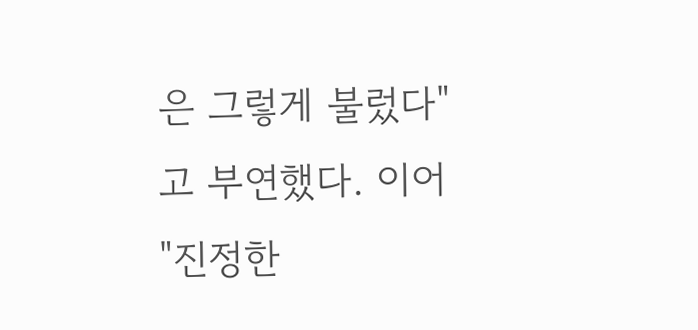은 그렇게 불렀다"고 부연했다. 이어 "진정한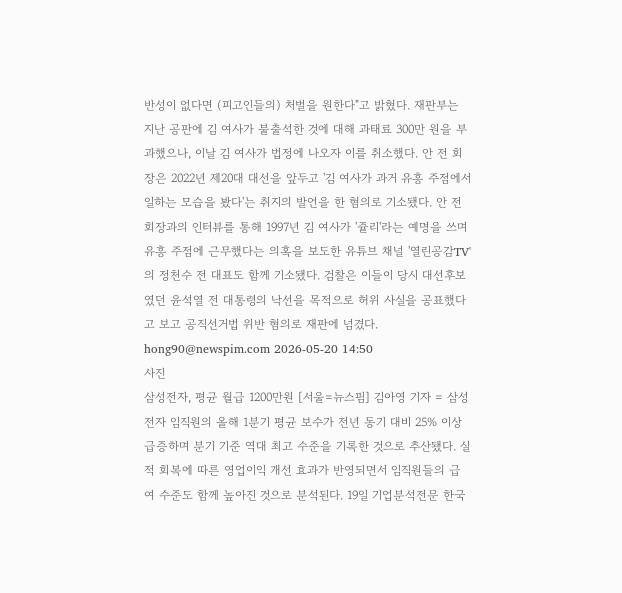반성이 없다면 (피고인들의) 처벌을 원한다"고 밝혔다. 재판부는 지난 공판에 김 여사가 불출석한 것에 대해 과태료 300만 원을 부과했으나, 이날 김 여사가 법정에 나오자 이를 취소했다. 안 전 회장은 2022년 제20대 대선을 앞두고 '김 여사가 과거 유흥 주점에서 일하는 모습을 봤다'는 취지의 발언을 한 혐의로 기소됐다. 안 전 회장과의 인터뷰를 통해 1997년 김 여사가 '쥴리'라는 예명을 쓰며 유흥 주점에 근무했다는 의혹을 보도한 유튜브 채널 '열린공감TV'의 정천수 전 대표도 함께 기소됐다. 검찰은 이들이 당시 대선후보였던 윤석열 전 대통령의 낙선을 목적으로 허위 사실을 공표했다고 보고 공직선거법 위반 혐의로 재판에 넘겼다. hong90@newspim.com 2026-05-20 14:50
사진
삼성전자, 평균 월급 1200만원 [서울=뉴스핌] 김아영 기자 = 삼성전자 임직원의 올해 1분기 평균 보수가 전년 동기 대비 25% 이상 급증하며 분기 기준 역대 최고 수준을 기록한 것으로 추산됐다. 실적 회복에 따른 영업이익 개선 효과가 반영되면서 임직원들의 급여 수준도 함께 높아진 것으로 분석된다. 19일 기업분석전문 한국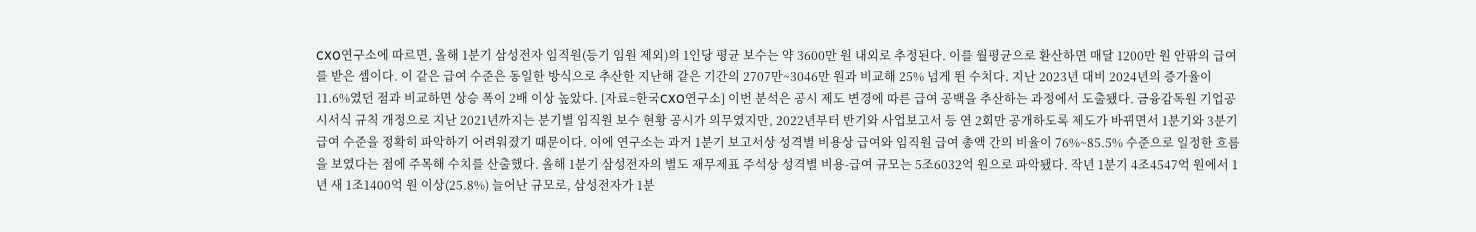CXO연구소에 따르면, 올해 1분기 삼성전자 임직원(등기 임원 제외)의 1인당 평균 보수는 약 3600만 원 내외로 추정된다. 이를 월평균으로 환산하면 매달 1200만 원 안팎의 급여를 받은 셈이다. 이 같은 급여 수준은 동일한 방식으로 추산한 지난해 같은 기간의 2707만~3046만 원과 비교해 25% 넘게 뛴 수치다. 지난 2023년 대비 2024년의 증가율이 11.6%였던 점과 비교하면 상승 폭이 2배 이상 높았다. [자료=한국CXO연구소] 이번 분석은 공시 제도 변경에 따른 급여 공백을 추산하는 과정에서 도출됐다. 금융감독원 기업공시서식 규칙 개정으로 지난 2021년까지는 분기별 임직원 보수 현황 공시가 의무였지만, 2022년부터 반기와 사업보고서 등 연 2회만 공개하도록 제도가 바뀌면서 1분기와 3분기 급여 수준을 정확히 파악하기 어려워졌기 때문이다. 이에 연구소는 과거 1분기 보고서상 성격별 비용상 급여와 임직원 급여 총액 간의 비율이 76%~85.5% 수준으로 일정한 흐름을 보였다는 점에 주목해 수치를 산출했다. 올해 1분기 삼성전자의 별도 재무제표 주석상 성격별 비용-급여 규모는 5조6032억 원으로 파악됐다. 작년 1분기 4조4547억 원에서 1년 새 1조1400억 원 이상(25.8%) 늘어난 규모로, 삼성전자가 1분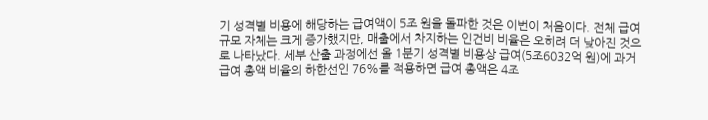기 성격별 비용에 해당하는 급여액이 5조 원을 돌파한 것은 이번이 처음이다. 전체 급여 규모 자체는 크게 증가했지만, 매출에서 차지하는 인건비 비율은 오히려 더 낮아진 것으로 나타났다. 세부 산출 과정에선 올 1분기 성격별 비용상 급여(5조6032억 원)에 과거 급여 총액 비율의 하한선인 76%를 적용하면 급여 총액은 4조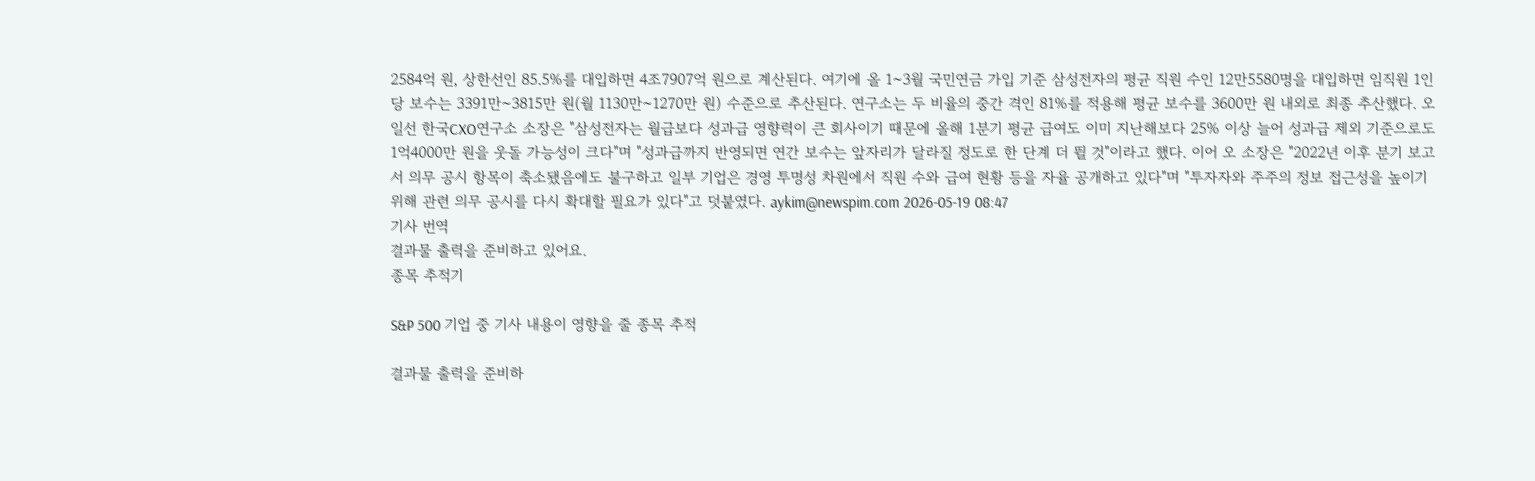2584억 원, 상한선인 85.5%를 대입하면 4조7907억 원으로 계산된다. 여기에 올 1~3월 국민연금 가입 기준 삼성전자의 평균 직원 수인 12만5580명을 대입하면 임직원 1인당 보수는 3391만~3815만 원(월 1130만~1270만 원) 수준으로 추산된다. 연구소는 두 비율의 중간 격인 81%를 적용해 평균 보수를 3600만 원 내외로 최종 추산했다. 오일선 한국CXO연구소 소장은 "삼성전자는 월급보다 성과급 영향력이 큰 회사이기 때문에 올해 1분기 평균 급여도 이미 지난해보다 25% 이상 늘어 성과급 제외 기준으로도 1억4000만 원을 웃돌 가능성이 크다"며 "성과급까지 반영되면 연간 보수는 앞자리가 달라질 정도로 한 단계 더 뛸 것"이라고 했다. 이어 오 소장은 "2022년 이후 분기 보고서 의무 공시 항목이 축소됐음에도 불구하고 일부 기업은 경영 투명성 차원에서 직원 수와 급여 현황 등을 자율 공개하고 있다"며 "투자자와 주주의 정보 접근성을 높이기 위해 관련 의무 공시를 다시 확대할 필요가 있다"고 덧붙였다. aykim@newspim.com 2026-05-19 08:47
기사 번역
결과물 출력을 준비하고 있어요.
종목 추적기

S&P 500 기업 중 기사 내용이 영향을 줄 종목 추적

결과물 출력을 준비하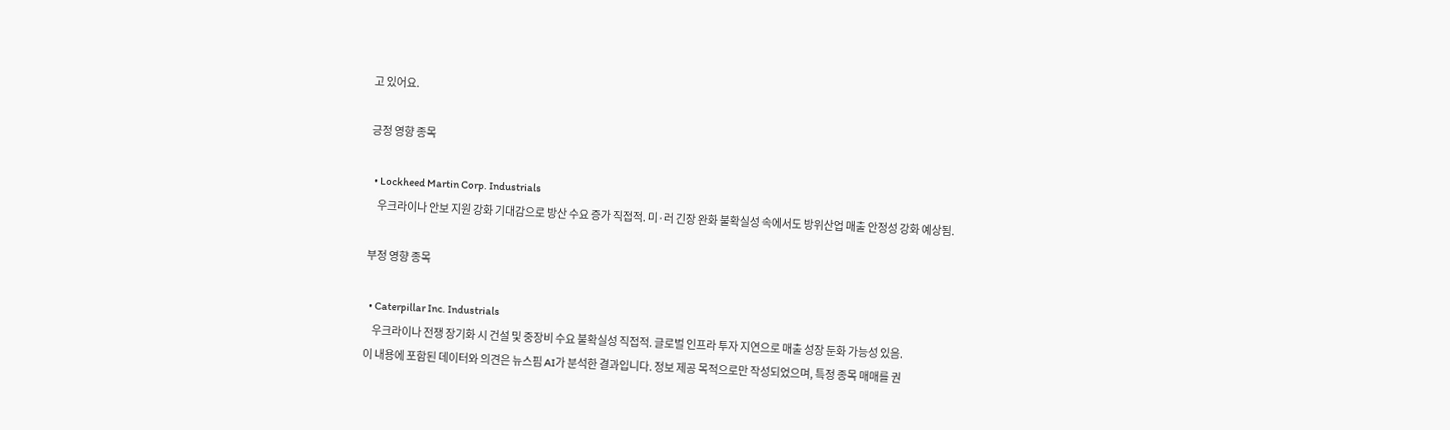고 있어요.

긍정 영향 종목

  • Lockheed Martin Corp. Industrials
    우크라이나 안보 지원 강화 기대감으로 방산 수요 증가 직접적. 미·러 긴장 완화 불확실성 속에서도 방위산업 매출 안정성 강화 예상됨.

부정 영향 종목

  • Caterpillar Inc. Industrials
    우크라이나 전쟁 장기화 시 건설 및 중장비 수요 불확실성 직접적. 글로벌 인프라 투자 지연으로 매출 성장 둔화 가능성 있음.
이 내용에 포함된 데이터와 의견은 뉴스핌 AI가 분석한 결과입니다. 정보 제공 목적으로만 작성되었으며, 특정 종목 매매를 권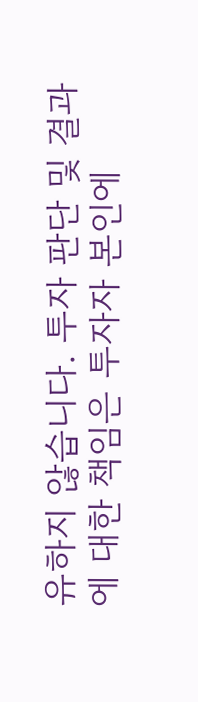유하지 않습니다. 투자 판단 및 결과에 대한 책임은 투자자 본인에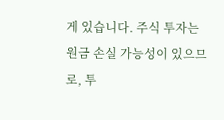게 있습니다. 주식 투자는 원금 손실 가능성이 있으므로, 투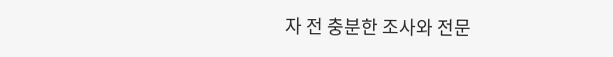자 전 충분한 조사와 전문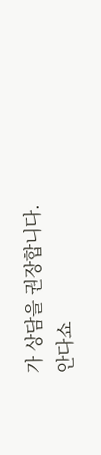가 상담을 권장합니다.
안다쇼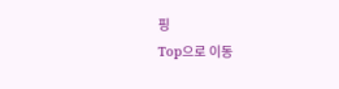핑
Top으로 이동